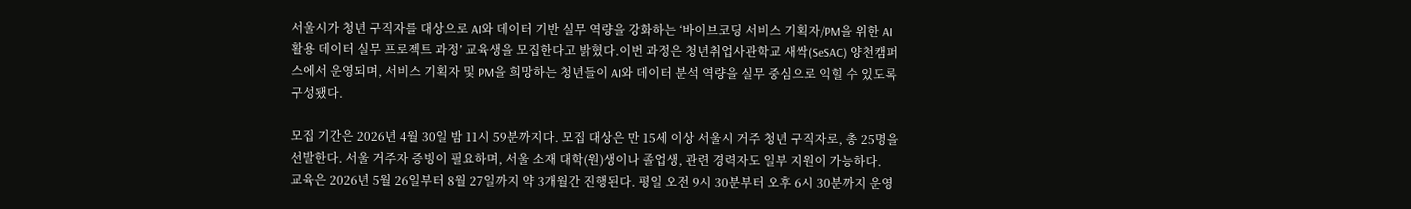서울시가 청년 구직자를 대상으로 AI와 데이터 기반 실무 역량을 강화하는 ‘바이브코딩 서비스 기획자/PM을 위한 AI 활용 데이터 실무 프로젝트 과정’ 교육생을 모집한다고 밝혔다.이번 과정은 청년취업사관학교 새싹(SeSAC) 양천캠퍼스에서 운영되며, 서비스 기획자 및 PM을 희망하는 청년들이 AI와 데이터 분석 역량을 실무 중심으로 익힐 수 있도록 구성됐다.

모집 기간은 2026년 4월 30일 밤 11시 59분까지다. 모집 대상은 만 15세 이상 서울시 거주 청년 구직자로, 총 25명을 선발한다. 서울 거주자 증빙이 필요하며, 서울 소재 대학(원)생이나 졸업생, 관련 경력자도 일부 지원이 가능하다.
교육은 2026년 5월 26일부터 8월 27일까지 약 3개월간 진행된다. 평일 오전 9시 30분부터 오후 6시 30분까지 운영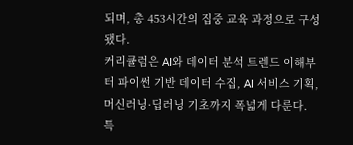되며, 총 453시간의 집중 교육 과정으로 구성됐다.
커리큘럼은 AI와 데이터 분석 트렌드 이해부터 파이썬 기반 데이터 수집, AI 서비스 기획, 머신러닝·딥러닝 기초까지 폭넓게 다룬다. 특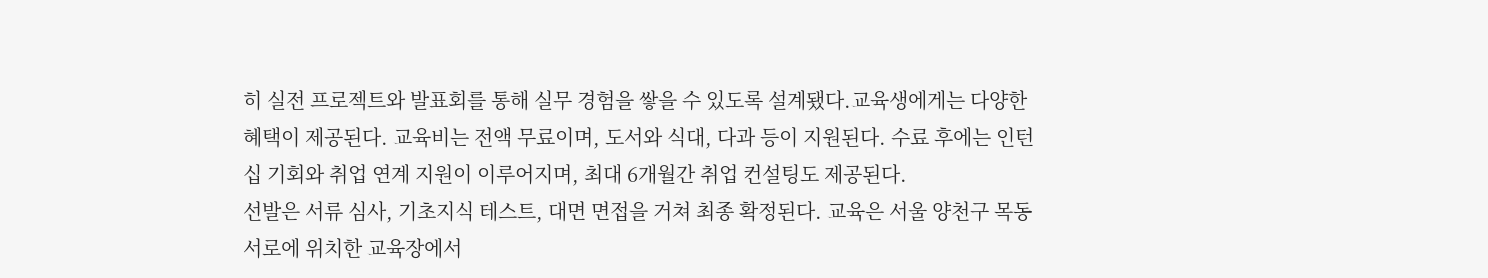히 실전 프로젝트와 발표회를 통해 실무 경험을 쌓을 수 있도록 설계됐다.교육생에게는 다양한 혜택이 제공된다. 교육비는 전액 무료이며, 도서와 식대, 다과 등이 지원된다. 수료 후에는 인턴십 기회와 취업 연계 지원이 이루어지며, 최대 6개월간 취업 컨설팅도 제공된다.
선발은 서류 심사, 기초지식 테스트, 대면 면접을 거쳐 최종 확정된다. 교육은 서울 양천구 목동서로에 위치한 교육장에서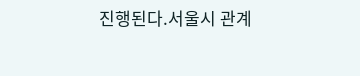진행된다.서울시 관계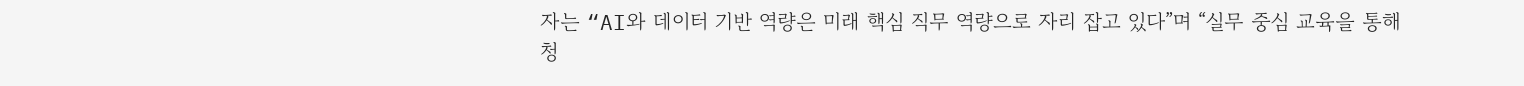자는 “AI와 데이터 기반 역량은 미래 핵심 직무 역량으로 자리 잡고 있다”며 “실무 중심 교육을 통해 청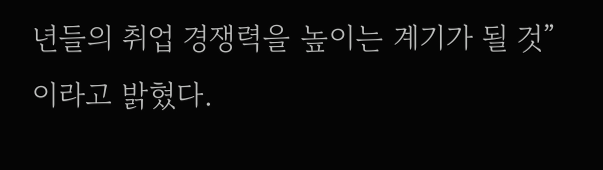년들의 취업 경쟁력을 높이는 계기가 될 것”이라고 밝혔다.